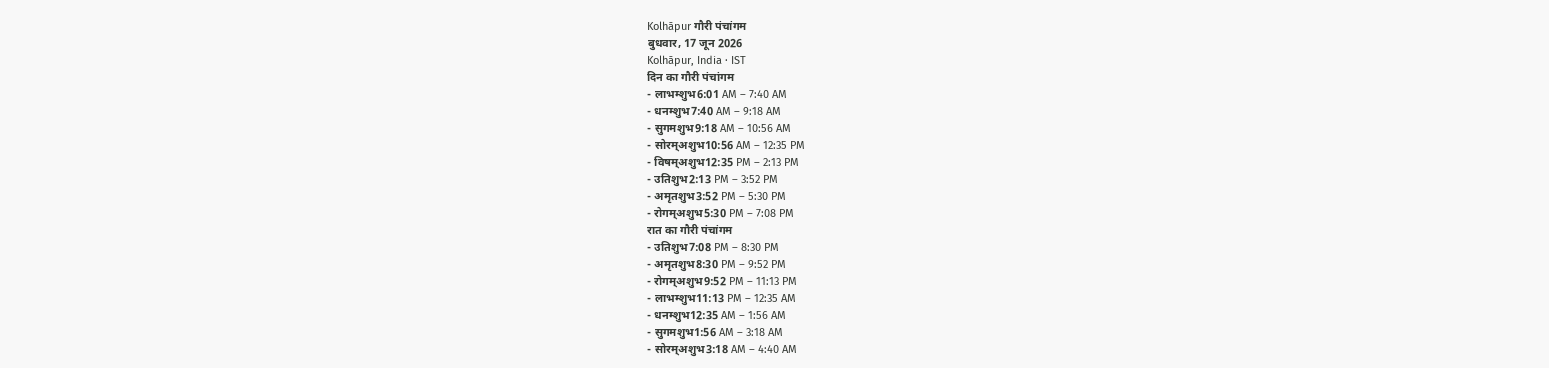Kolhāpur गौरी पंचांगम
बुधवार, 17 जून 2026
Kolhāpur, India · IST
दिन का गौरी पंचांगम
- लाभम्शुभ6:01 AM – 7:40 AM
- धनम्शुभ7:40 AM – 9:18 AM
- सुगमशुभ9:18 AM – 10:56 AM
- सोरम्अशुभ10:56 AM – 12:35 PM
- विषम्अशुभ12:35 PM – 2:13 PM
- उतिशुभ2:13 PM – 3:52 PM
- अमृतशुभ3:52 PM – 5:30 PM
- रोगम्अशुभ5:30 PM – 7:08 PM
रात का गौरी पंचांगम
- उतिशुभ7:08 PM – 8:30 PM
- अमृतशुभ8:30 PM – 9:52 PM
- रोगम्अशुभ9:52 PM – 11:13 PM
- लाभम्शुभ11:13 PM – 12:35 AM
- धनम्शुभ12:35 AM – 1:56 AM
- सुगमशुभ1:56 AM – 3:18 AM
- सोरम्अशुभ3:18 AM – 4:40 AM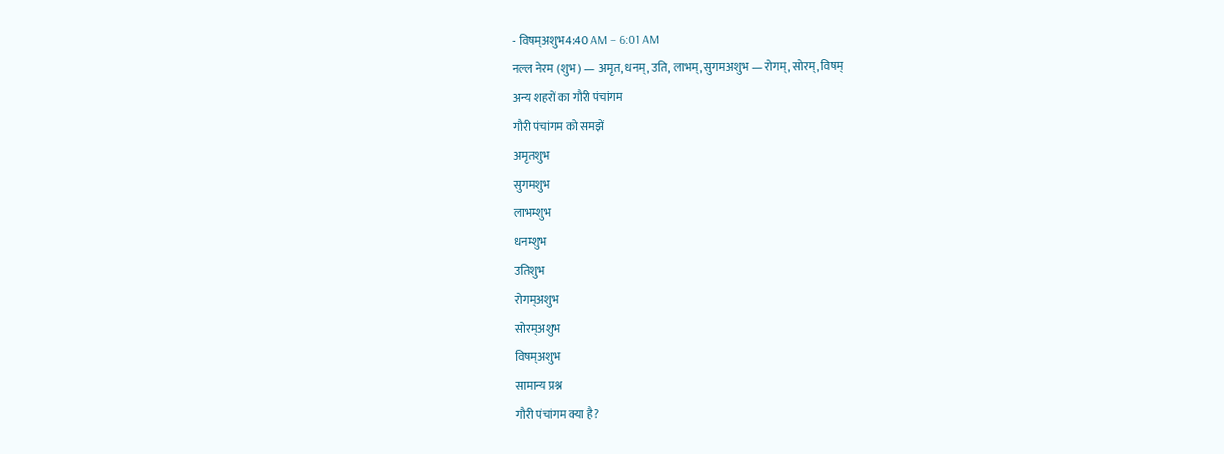- विषम्अशुभ4:40 AM – 6:01 AM
नल्ल नेरम (शुभ) — अमृत, धनम्, उति, लाभम्, सुगमअशुभ — रोगम्, सोरम्, विषम्
अन्य शहरों का गौरी पंचांगम
गौरी पंचांगम को समझें
अमृतशुभ
सुगमशुभ
लाभम्शुभ
धनम्शुभ
उतिशुभ
रोगम्अशुभ
सोरम्अशुभ
विषम्अशुभ
सामान्य प्रश्न
गौरी पंचांगम क्या है?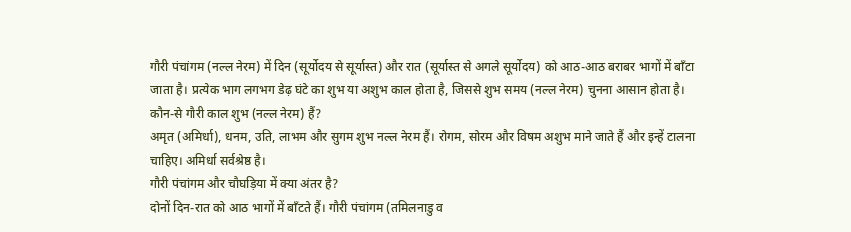गौरी पंचांगम (नल्ल नेरम) में दिन (सूर्योदय से सूर्यास्त) और रात (सूर्यास्त से अगले सूर्योदय) को आठ-आठ बराबर भागों में बाँटा जाता है। प्रत्येक भाग लगभग डेढ़ घंटे का शुभ या अशुभ काल होता है, जिससे शुभ समय (नल्ल नेरम) चुनना आसान होता है।
कौन-से गौरी काल शुभ (नल्ल नेरम) हैं?
अमृत (अमिर्धा), धनम, उति, लाभम और सुगम शुभ नल्ल नेरम हैं। रोगम, सोरम और विषम अशुभ माने जाते हैं और इन्हें टालना चाहिए। अमिर्धा सर्वश्रेष्ठ है।
गौरी पंचांगम और चौघड़िया में क्या अंतर है?
दोनों दिन-रात को आठ भागों में बाँटते हैं। गौरी पंचांगम (तमिलनाडु व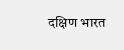दक्षिण भारत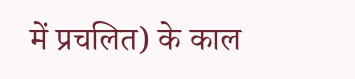में प्रचलित) के काल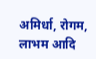अमिर्धा, रोगम, लाभम आदि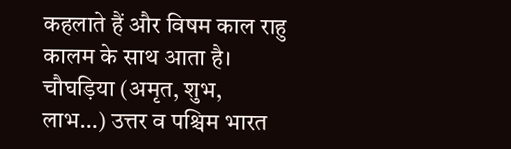कहलाते हैं और विषम काल राहु कालम के साथ आता है। चौघड़िया (अमृत, शुभ, लाभ…) उत्तर व पश्चिम भारत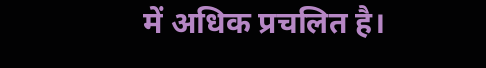में अधिक प्रचलित है।